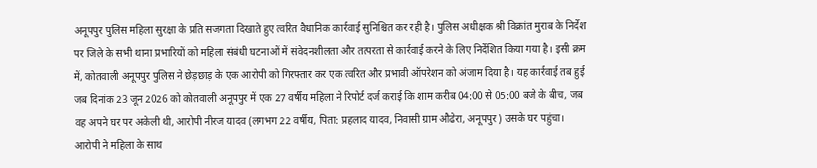अनूपपुर पुलिस महिला सुरक्षा के प्रति सजगता दिखाते हुए त्वरित वैधानिक कार्रवाई सुनिश्चित कर रही है। पुलिस अधीक्षक श्री विक्रांत मुराब के निर्देश पर जिले के सभी थाना प्रभारियों को महिला संबंधी घटनाओं में संवेदनशीलता और तत्परता से कार्रवाई करने के लिए निर्देशित किया गया है। इसी क्रम में, कोतवाली अनूपपुर पुलिस ने छेड़छाड़ के एक आरोपी को गिरफ्तार कर एक त्वरित और प्रभावी ऑपरेशन को अंजाम दिया है। यह कार्रवाई तब हुई जब दिनांक 23 जून 2026 को कोतवाली अनूपपुर में एक 27 वर्षीय महिला ने रिपोर्ट दर्ज कराई कि शाम करीब 04:00 से 05:00 बजे के बीच, जब वह अपने घर पर अकेली थी, आरोपी नीरज यादव (लगभग 22 वर्षीय, पिता: प्रहलाद यादव, निवासी ग्राम औढेरा, अनूपपुर) उसके घर पहुंचा। आरोपी ने महिला के साथ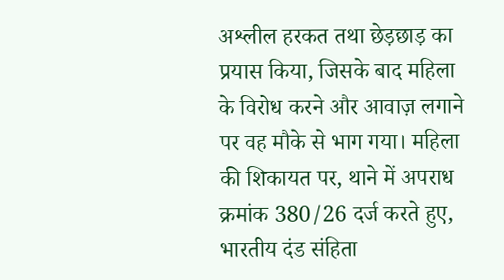अश्लील हरकत तथा छेड़छाड़ का प्रयास किया, जिसके बाद महिला के विरोध करने और आवाज़ लगाने पर वह मौके से भाग गया। महिला की शिकायत पर, थाने में अपराध क्रमांक 380/26 दर्ज करते हुए, भारतीय दंड संहिता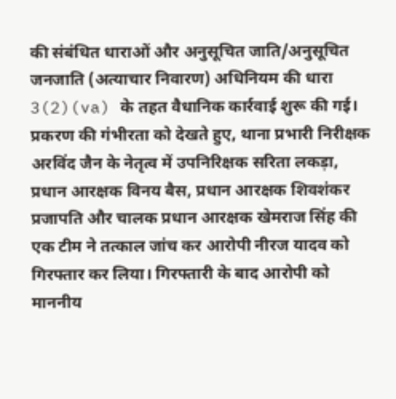की संबंधित धाराओं और अनुसूचित जाति/अनुसूचित जनजाति (अत्याचार निवारण) अधिनियम की धारा 3(2)(va) के तहत वैधानिक कार्रवाई शुरू की गई। प्रकरण की गंभीरता को देखते हुए, थाना प्रभारी निरीक्षक अरविंद जैन के नेतृत्व में उपनिरिक्षक सरिता लकड़ा, प्रधान आरक्षक विनय बैस, प्रधान आरक्षक शिवशंकर प्रजापति और चालक प्रधान आरक्षक खेमराज सिंह की एक टीम ने तत्काल जांच कर आरोपी नीरज यादव को गिरफ्तार कर लिया। गिरफ्तारी के बाद आरोपी को माननीय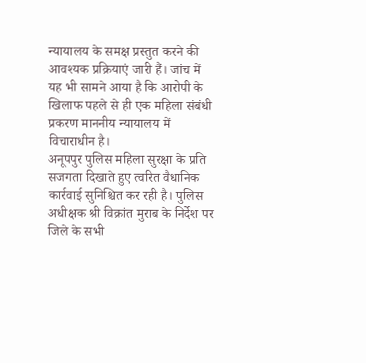न्यायालय के समक्ष प्रस्तुत करने की आवश्यक प्रक्रियाएं जारी हैं। जांच में यह भी सामने आया है कि आरोपी के खिलाफ पहले से ही एक महिला संबंधी प्रकरण माननीय न्यायालय में विचाराधीन है।
अनूपपुर पुलिस महिला सुरक्षा के प्रति सजगता दिखाते हुए त्वरित वैधानिक कार्रवाई सुनिश्चित कर रही है। पुलिस अधीक्षक श्री विक्रांत मुराब के निर्देश पर जिले के सभी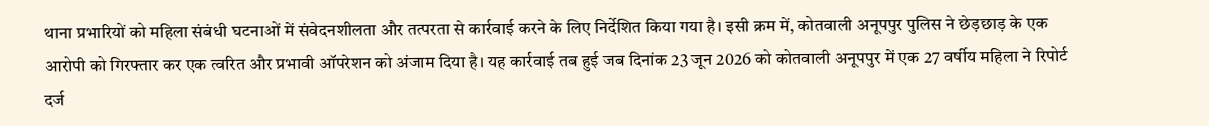थाना प्रभारियों को महिला संबंधी घटनाओं में संवेदनशीलता और तत्परता से कार्रवाई करने के लिए निर्देशित किया गया है। इसी क्रम में, कोतवाली अनूपपुर पुलिस ने छेड़छाड़ के एक आरोपी को गिरफ्तार कर एक त्वरित और प्रभावी ऑपरेशन को अंजाम दिया है। यह कार्रवाई तब हुई जब दिनांक 23 जून 2026 को कोतवाली अनूपपुर में एक 27 वर्षीय महिला ने रिपोर्ट दर्ज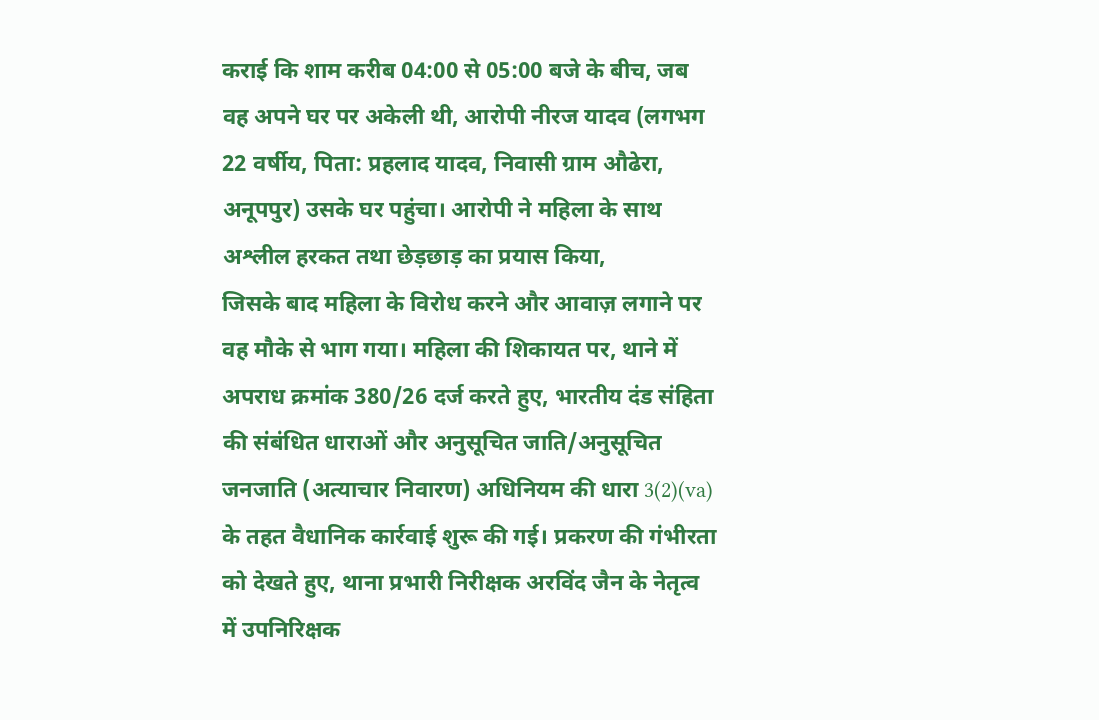कराई कि शाम करीब 04:00 से 05:00 बजे के बीच, जब वह अपने घर पर अकेली थी, आरोपी नीरज यादव (लगभग 22 वर्षीय, पिता: प्रहलाद यादव, निवासी ग्राम औढेरा, अनूपपुर) उसके घर पहुंचा। आरोपी ने महिला के साथ अश्लील हरकत तथा छेड़छाड़ का प्रयास किया,
जिसके बाद महिला के विरोध करने और आवाज़ लगाने पर वह मौके से भाग गया। महिला की शिकायत पर, थाने में अपराध क्रमांक 380/26 दर्ज करते हुए, भारतीय दंड संहिता की संबंधित धाराओं और अनुसूचित जाति/अनुसूचित जनजाति (अत्याचार निवारण) अधिनियम की धारा 3(2)(va) के तहत वैधानिक कार्रवाई शुरू की गई। प्रकरण की गंभीरता को देखते हुए, थाना प्रभारी निरीक्षक अरविंद जैन के नेतृत्व में उपनिरिक्षक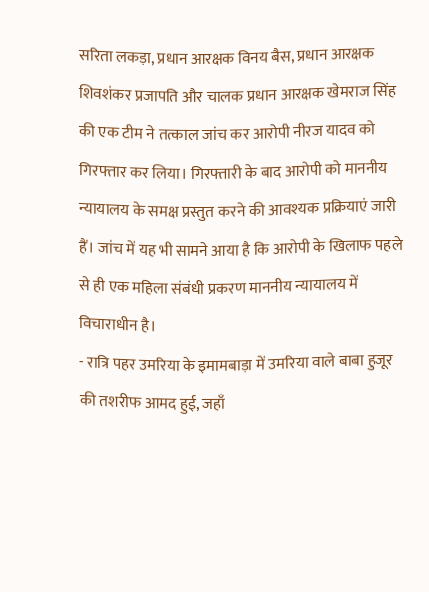सरिता लकड़ा, प्रधान आरक्षक विनय बैस, प्रधान आरक्षक शिवशंकर प्रजापति और चालक प्रधान आरक्षक खेमराज सिंह की एक टीम ने तत्काल जांच कर आरोपी नीरज यादव को गिरफ्तार कर लिया। गिरफ्तारी के बाद आरोपी को माननीय न्यायालय के समक्ष प्रस्तुत करने की आवश्यक प्रक्रियाएं जारी हैं। जांच में यह भी सामने आया है कि आरोपी के खिलाफ पहले से ही एक महिला संबंधी प्रकरण माननीय न्यायालय में विचाराधीन है।
- रात्रि पहर उमरिया के इमामबाड़ा में उमरिया वाले बाबा हुजूर की तशरीफ आमद हुई, जहाँ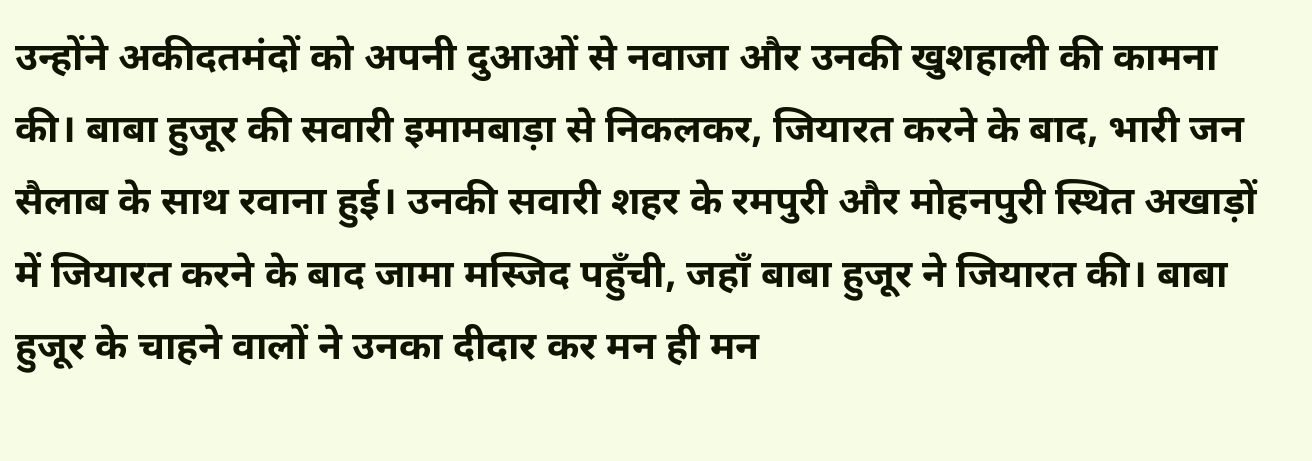उन्होंने अकीदतमंदों को अपनी दुआओं से नवाजा और उनकी खुशहाली की कामना की। बाबा हुजूर की सवारी इमामबाड़ा से निकलकर, जियारत करने के बाद, भारी जन सैलाब के साथ रवाना हुई। उनकी सवारी शहर के रमपुरी और मोहनपुरी स्थित अखाड़ों में जियारत करने के बाद जामा मस्जिद पहुँची, जहाँ बाबा हुजूर ने जियारत की। बाबा हुजूर के चाहने वालों ने उनका दीदार कर मन ही मन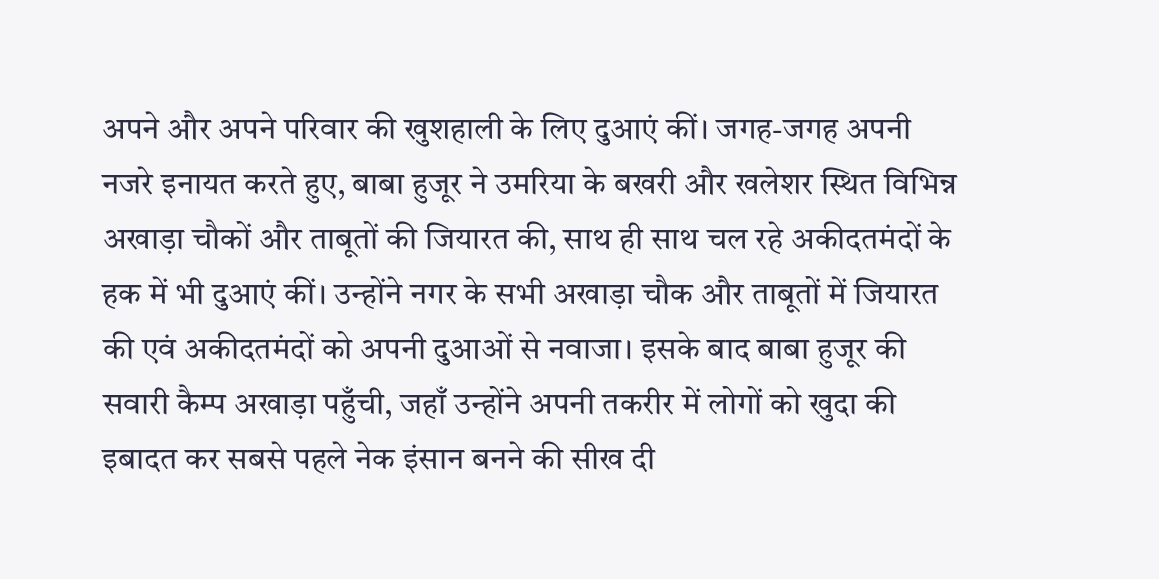अपने और अपने परिवार की खुशहाली के लिए दुआएं कीं। जगह-जगह अपनी नजरे इनायत करते हुए, बाबा हुजूर ने उमरिया के बखरी और खलेशर स्थित विभिन्न अखाड़ा चौकों और ताबूतों की जियारत की, साथ ही साथ चल रहे अकीदतमंदों के हक में भी दुआएं कीं। उन्होंने नगर के सभी अखाड़ा चौक और ताबूतों में जियारत की एवं अकीदतमंदों को अपनी दुआओं से नवाजा। इसके बाद बाबा हुजूर की सवारी कैम्प अखाड़ा पहुँची, जहाँ उन्होंने अपनी तकरीर में लोगों को खुदा की इबादत कर सबसे पहले नेक इंसान बनने की सीख दी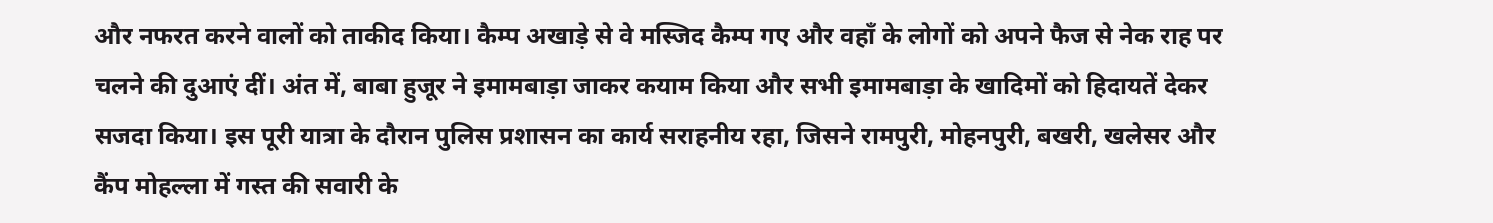और नफरत करने वालों को ताकीद किया। कैम्प अखाड़े से वे मस्जिद कैम्प गए और वहाँ के लोगों को अपने फैज से नेक राह पर चलने की दुआएं दीं। अंत में, बाबा हुजूर ने इमामबाड़ा जाकर कयाम किया और सभी इमामबाड़ा के खादिमों को हिदायतें देकर सजदा किया। इस पूरी यात्रा के दौरान पुलिस प्रशासन का कार्य सराहनीय रहा, जिसने रामपुरी, मोहनपुरी, बखरी, खलेसर और कैंप मोहल्ला में गस्त की सवारी के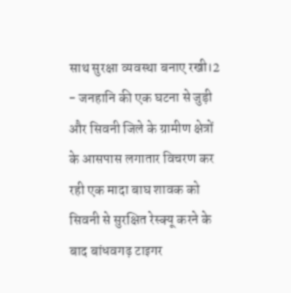साथ सुरक्षा व्यवस्था बनाए रखी।2
- जनहानि की एक घटना से जुड़ी और सिवनी जिले के ग्रामीण क्षेत्रों के आसपास लगातार विचरण कर रही एक मादा बाघ शावक को सिवनी से सुरक्षित रेस्क्यू करने के बाद बांधवगढ़ टाइगर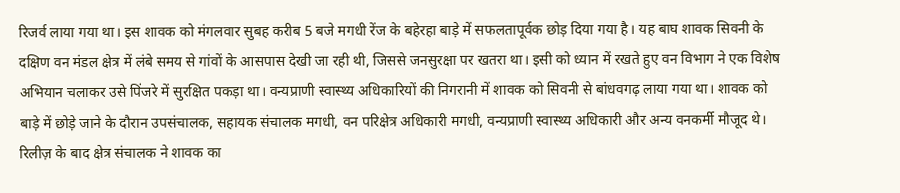रिजर्व लाया गया था। इस शावक को मंगलवार सुबह करीब 5 बजे मगधी रेंज के बहेरहा बाड़े में सफलतापूर्वक छोड़ दिया गया है। यह बाघ शावक सिवनी के दक्षिण वन मंडल क्षेत्र में लंबे समय से गांवों के आसपास देखी जा रही थी, जिससे जनसुरक्षा पर खतरा था। इसी को ध्यान में रखते हुए वन विभाग ने एक विशेष अभियान चलाकर उसे पिंजरे में सुरक्षित पकड़ा था। वन्यप्राणी स्वास्थ्य अधिकारियों की निगरानी में शावक को सिवनी से बांधवगढ़ लाया गया था। शावक को बाड़े में छोड़े जाने के दौरान उपसंचालक, सहायक संचालक मगधी, वन परिक्षेत्र अधिकारी मगधी, वन्यप्राणी स्वास्थ्य अधिकारी और अन्य वनकर्मी मौजूद थे। रिलीज़ के बाद क्षेत्र संचालक ने शावक का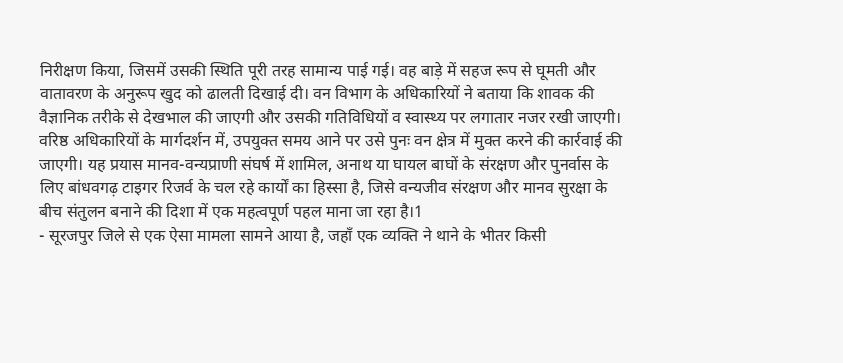निरीक्षण किया, जिसमें उसकी स्थिति पूरी तरह सामान्य पाई गई। वह बाड़े में सहज रूप से घूमती और वातावरण के अनुरूप खुद को ढालती दिखाई दी। वन विभाग के अधिकारियों ने बताया कि शावक की वैज्ञानिक तरीके से देखभाल की जाएगी और उसकी गतिविधियों व स्वास्थ्य पर लगातार नजर रखी जाएगी। वरिष्ठ अधिकारियों के मार्गदर्शन में, उपयुक्त समय आने पर उसे पुनः वन क्षेत्र में मुक्त करने की कार्रवाई की जाएगी। यह प्रयास मानव-वन्यप्राणी संघर्ष में शामिल, अनाथ या घायल बाघों के संरक्षण और पुनर्वास के लिए बांधवगढ़ टाइगर रिजर्व के चल रहे कार्यों का हिस्सा है, जिसे वन्यजीव संरक्षण और मानव सुरक्षा के बीच संतुलन बनाने की दिशा में एक महत्वपूर्ण पहल माना जा रहा है।1
- सूरजपुर जिले से एक ऐसा मामला सामने आया है, जहाँ एक व्यक्ति ने थाने के भीतर किसी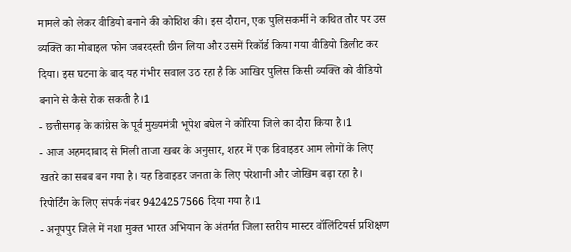मामले को लेकर वीडियो बनाने की कोशिश की। इस दौरान, एक पुलिसकर्मी ने कथित तौर पर उस व्यक्ति का मोबाइल फोन जबरदस्ती छीन लिया और उसमें रिकॉर्ड किया गया वीडियो डिलीट कर दिया। इस घटना के बाद यह गंभीर सवाल उठ रहा है कि आखिर पुलिस किसी व्यक्ति को वीडियो बनाने से कैसे रोक सकती है।1
- छत्तीसगढ़ के कांग्रेस के पूर्व मुख्यमंत्री भूपेश बघेल ने कोरिया जिले का दौरा किया है।1
- आज अहमदाबाद से मिली ताजा खबर के अनुसार, शहर में एक डिवाइडर आम लोगों के लिए खतरे का सबब बन गया है। यह डिवाइडर जनता के लिए परेशानी और जोखिम बढ़ा रहा है। रिपोर्टिंग के लिए संपर्क नंबर 9424257566 दिया गया है।1
- अनूपपुर जिले में नशा मुक्त भारत अभियान के अंतर्गत जिला स्तरीय मास्टर वॉलिंटियर्स प्रशिक्षण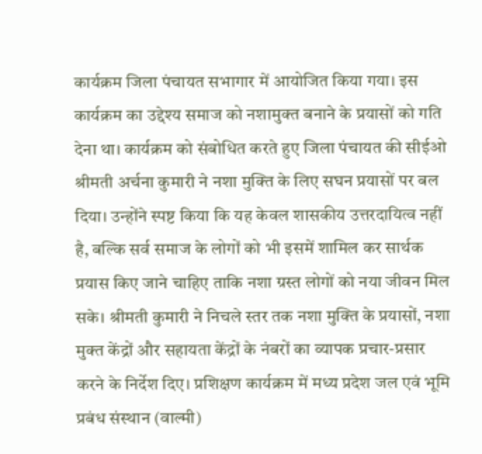कार्यक्रम जिला पंचायत सभागार में आयोजित किया गया। इस कार्यक्रम का उद्देश्य समाज को नशामुक्त बनाने के प्रयासों को गति देना था। कार्यक्रम को संबोधित करते हुए जिला पंचायत की सीईओ श्रीमती अर्चना कुमारी ने नशा मुक्ति के लिए सघन प्रयासों पर बल दिया। उन्होंने स्पष्ट किया कि यह केवल शासकीय उत्तरदायित्व नहीं है, बल्कि सर्व समाज के लोगों को भी इसमें शामिल कर सार्थक प्रयास किए जाने चाहिए ताकि नशा ग्रस्त लोगों को नया जीवन मिल सके। श्रीमती कुमारी ने निचले स्तर तक नशा मुक्ति के प्रयासों, नशा मुक्त केंद्रों और सहायता केंद्रों के नंबरों का व्यापक प्रचार-प्रसार करने के निर्देश दिए। प्रशिक्षण कार्यक्रम में मध्य प्रदेश जल एवं भूमि प्रबंध संस्थान (वाल्मी)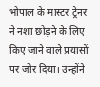भोपाल के मास्टर ट्रेनर ने नशा छोड़ने के लिए किए जाने वाले प्रयासों पर जोर दिया। उन्होंने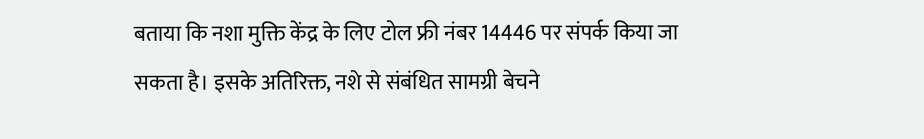बताया कि नशा मुक्ति केंद्र के लिए टोल फ्री नंबर 14446 पर संपर्क किया जा सकता है। इसके अतिरिक्त, नशे से संबंधित सामग्री बेचने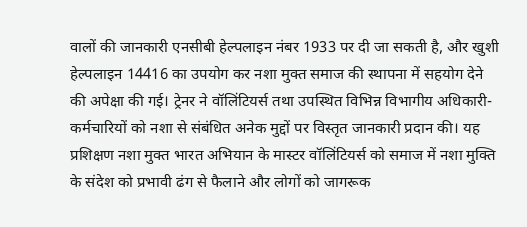वालों की जानकारी एनसीबी हेल्पलाइन नंबर 1933 पर दी जा सकती है, और खुशी हेल्पलाइन 14416 का उपयोग कर नशा मुक्त समाज की स्थापना में सहयोग देने की अपेक्षा की गई। ट्रेनर ने वॉलिंटियर्स तथा उपस्थित विभिन्न विभागीय अधिकारी-कर्मचारियों को नशा से संबंधित अनेक मुद्दों पर विस्तृत जानकारी प्रदान की। यह प्रशिक्षण नशा मुक्त भारत अभियान के मास्टर वॉलिंटियर्स को समाज में नशा मुक्ति के संदेश को प्रभावी ढंग से फैलाने और लोगों को जागरूक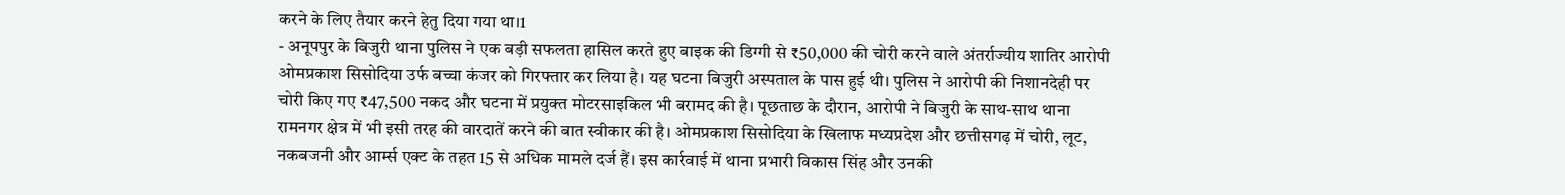करने के लिए तैयार करने हेतु दिया गया था।1
- अनूपपुर के बिजुरी थाना पुलिस ने एक बड़ी सफलता हासिल करते हुए बाइक की डिग्गी से ₹50,000 की चोरी करने वाले अंतर्राज्यीय शातिर आरोपी ओमप्रकाश सिसोदिया उर्फ बच्चा कंजर को गिरफ्तार कर लिया है। यह घटना बिजुरी अस्पताल के पास हुई थी। पुलिस ने आरोपी की निशानदेही पर चोरी किए गए ₹47,500 नकद और घटना में प्रयुक्त मोटरसाइकिल भी बरामद की है। पूछताछ के दौरान, आरोपी ने बिजुरी के साथ-साथ थाना रामनगर क्षेत्र में भी इसी तरह की वारदातें करने की बात स्वीकार की है। ओमप्रकाश सिसोदिया के खिलाफ मध्यप्रदेश और छत्तीसगढ़ में चोरी, लूट, नकबजनी और आर्म्स एक्ट के तहत 15 से अधिक मामले दर्ज हैं। इस कार्रवाई में थाना प्रभारी विकास सिंह और उनकी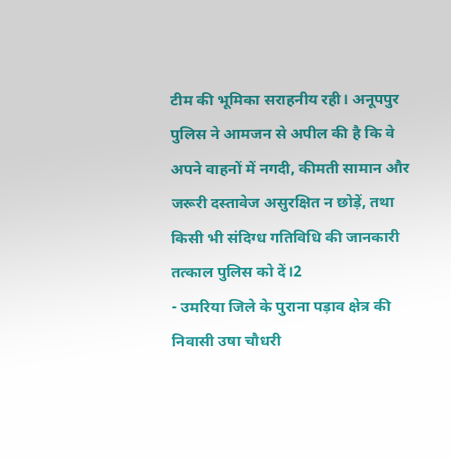टीम की भूमिका सराहनीय रही। अनूपपुर पुलिस ने आमजन से अपील की है कि वे अपने वाहनों में नगदी, कीमती सामान और जरूरी दस्तावेज असुरक्षित न छोड़ें, तथा किसी भी संदिग्ध गतिविधि की जानकारी तत्काल पुलिस को दें।2
- उमरिया जिले के पुराना पड़ाव क्षेत्र की निवासी उषा चौधरी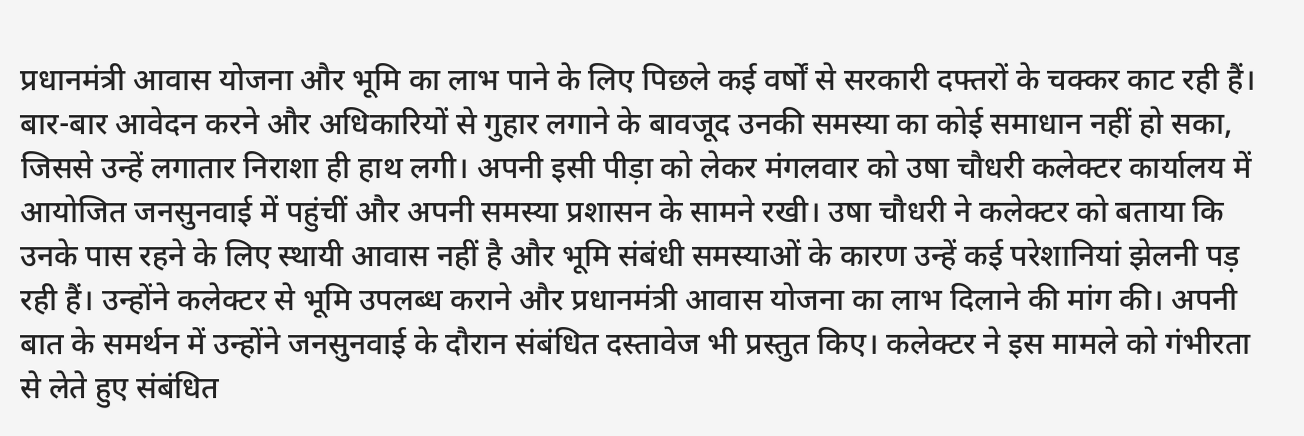प्रधानमंत्री आवास योजना और भूमि का लाभ पाने के लिए पिछले कई वर्षों से सरकारी दफ्तरों के चक्कर काट रही हैं। बार-बार आवेदन करने और अधिकारियों से गुहार लगाने के बावजूद उनकी समस्या का कोई समाधान नहीं हो सका, जिससे उन्हें लगातार निराशा ही हाथ लगी। अपनी इसी पीड़ा को लेकर मंगलवार को उषा चौधरी कलेक्टर कार्यालय में आयोजित जनसुनवाई में पहुंचीं और अपनी समस्या प्रशासन के सामने रखी। उषा चौधरी ने कलेक्टर को बताया कि उनके पास रहने के लिए स्थायी आवास नहीं है और भूमि संबंधी समस्याओं के कारण उन्हें कई परेशानियां झेलनी पड़ रही हैं। उन्होंने कलेक्टर से भूमि उपलब्ध कराने और प्रधानमंत्री आवास योजना का लाभ दिलाने की मांग की। अपनी बात के समर्थन में उन्होंने जनसुनवाई के दौरान संबंधित दस्तावेज भी प्रस्तुत किए। कलेक्टर ने इस मामले को गंभीरता से लेते हुए संबंधित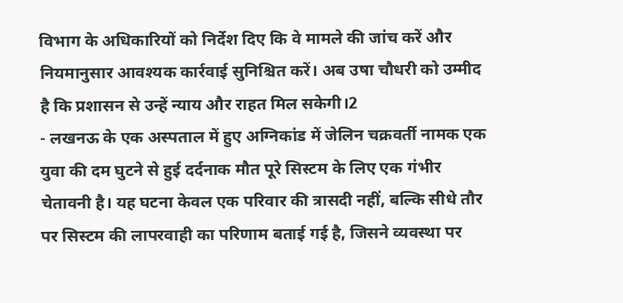विभाग के अधिकारियों को निर्देश दिए कि वे मामले की जांच करें और नियमानुसार आवश्यक कार्रवाई सुनिश्चित करें। अब उषा चौधरी को उम्मीद है कि प्रशासन से उन्हें न्याय और राहत मिल सकेगी।2
- लखनऊ के एक अस्पताल में हुए अग्निकांड में जेलिन चक्रवर्ती नामक एक युवा की दम घुटने से हुई दर्दनाक मौत पूरे सिस्टम के लिए एक गंभीर चेतावनी है। यह घटना केवल एक परिवार की त्रासदी नहीं, बल्कि सीधे तौर पर सिस्टम की लापरवाही का परिणाम बताई गई है, जिसने व्यवस्था पर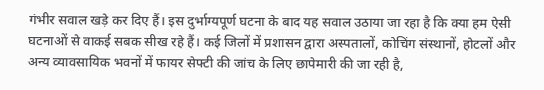गंभीर सवाल खड़े कर दिए हैं। इस दुर्भाग्यपूर्ण घटना के बाद यह सवाल उठाया जा रहा है कि क्या हम ऐसी घटनाओं से वाकई सबक सीख रहे हैं। कई जिलों में प्रशासन द्वारा अस्पतालों, कोचिंग संस्थानों, होटलों और अन्य व्यावसायिक भवनों में फायर सेफ्टी की जांच के लिए छापेमारी की जा रही है,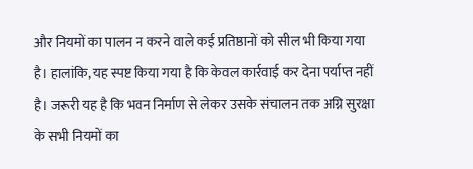और नियमों का पालन न करने वाले कई प्रतिष्ठानों को सील भी किया गया है। हालांकि, यह स्पष्ट किया गया है कि केवल कार्रवाई कर देना पर्याप्त नहीं है। जरूरी यह है कि भवन निर्माण से लेकर उसके संचालन तक अग्नि सुरक्षा के सभी नियमों का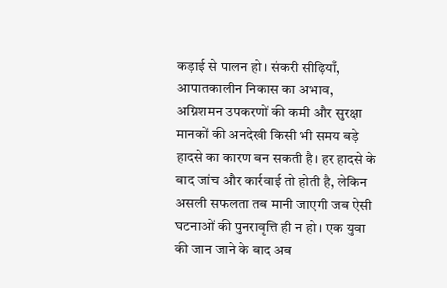कड़ाई से पालन हो। संकरी सीढ़ियाँ, आपातकालीन निकास का अभाव, अग्निशमन उपकरणों की कमी और सुरक्षा मानकों की अनदेखी किसी भी समय बड़े हादसे का कारण बन सकती है। हर हादसे के बाद जांच और कार्रवाई तो होती है, लेकिन असली सफलता तब मानी जाएगी जब ऐसी घटनाओं की पुनरावृत्ति ही न हो। एक युवा की जान जाने के बाद अब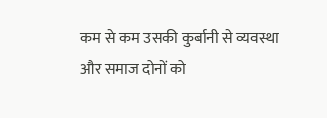कम से कम उसकी कुर्बानी से व्यवस्था और समाज दोनों को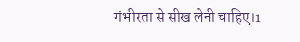गंभीरता से सीख लेनी चाहिए।1